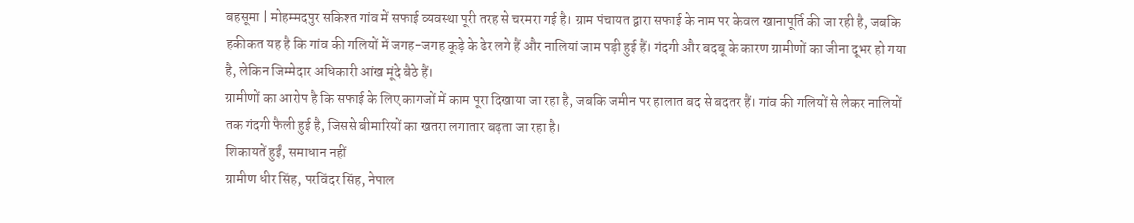बहसूमा | मोहम्मदपुर सकिश्त गांव में सफाई व्यवस्था पूरी तरह से चरमरा गई है। ग्राम पंचायत द्वारा सफाई के नाम पर केवल खानापूर्ति की जा रही है, जबकि हकीकत यह है कि गांव की गलियों में जगह-जगह कूड़े के ढेर लगे हैं और नालियां जाम पड़ी हुई हैं। गंदगी और बदबू के कारण ग्रामीणों का जीना दूभर हो गया है, लेकिन जिम्मेदार अधिकारी आंख मूंदे बैठे हैं।
ग्रामीणों का आरोप है कि सफाई के लिए कागजों में काम पूरा दिखाया जा रहा है, जबकि जमीन पर हालात बद से बदतर हैं। गांव की गलियों से लेकर नालियों तक गंदगी फैली हुई है, जिससे बीमारियों का खतरा लगातार बढ़ता जा रहा है।
शिकायतें हुईं, समाधान नहीं
ग्रामीण धीर सिंह, परविंदर सिंह, नेपाल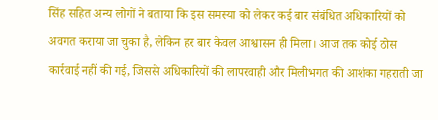सिंह सहित अन्य लोगों ने बताया कि इस समस्या को लेकर कई बार संबंधित अधिकारियों को अवगत कराया जा चुका है, लेकिन हर बार केवल आश्वासन ही मिला। आज तक कोई ठोस कार्रवाई नहीं की गई, जिससे अधिकारियों की लापरवाही और मिलीभगत की आशंका गहराती जा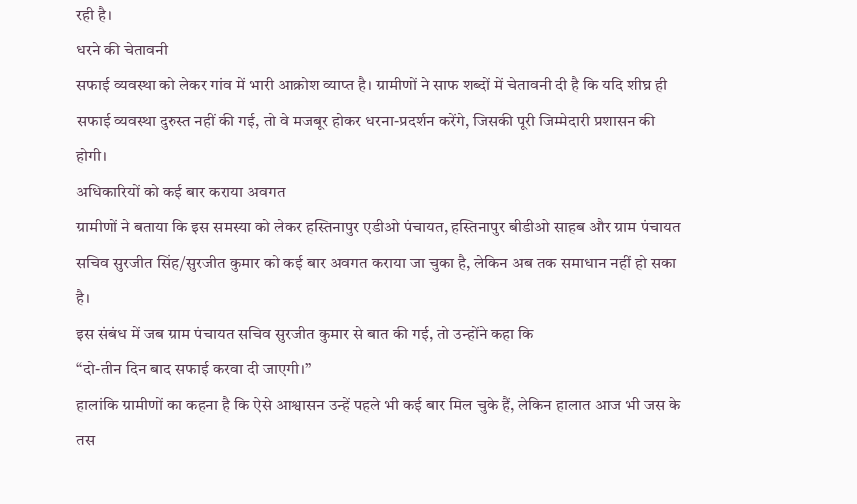रही है।
धरने की चेतावनी
सफाई व्यवस्था को लेकर गांव में भारी आक्रोश व्याप्त है। ग्रामीणों ने साफ शब्दों में चेतावनी दी है कि यदि शीघ्र ही सफाई व्यवस्था दुरुस्त नहीं की गई, तो वे मजबूर होकर धरना-प्रदर्शन करेंगे, जिसकी पूरी जिम्मेदारी प्रशासन की होगी।
अधिकारियों को कई बार कराया अवगत
ग्रामीणों ने बताया कि इस समस्या को लेकर हस्तिनापुर एडीओ पंचायत, हस्तिनापुर बीडीओ साहब और ग्राम पंचायत सचिव सुरजीत सिंह/सुरजीत कुमार को कई बार अवगत कराया जा चुका है, लेकिन अब तक समाधान नहीं हो सका है।
इस संबंध में जब ग्राम पंचायत सचिव सुरजीत कुमार से बात की गई, तो उन्होंने कहा कि
“दो-तीन दिन बाद सफाई करवा दी जाएगी।”
हालांकि ग्रामीणों का कहना है कि ऐसे आश्वासन उन्हें पहले भी कई बार मिल चुके हैं, लेकिन हालात आज भी जस के तस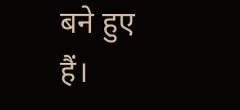बने हुए हैं।